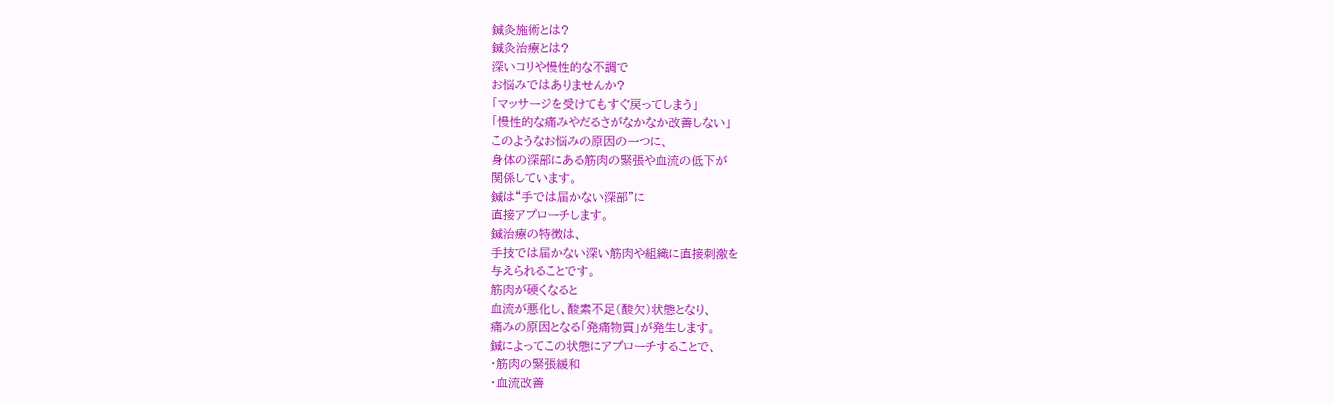鍼灸施術とは?
鍼灸治療とは?
深いコリや慢性的な不調で
お悩みではありませんか?
「マッサージを受けてもすぐ戻ってしまう」
「慢性的な痛みやだるさがなかなか改善しない」
このようなお悩みの原因の一つに、
身体の深部にある筋肉の緊張や血流の低下が
関係しています。
鍼は“手では届かない深部”に
直接アプローチします。
鍼治療の特徴は、
手技では届かない深い筋肉や組織に直接刺激を
与えられることです。
筋肉が硬くなると
血流が悪化し、酸素不足(酸欠)状態となり、
痛みの原因となる「発痛物質」が発生します。
鍼によってこの状態にアプローチすることで、
・筋肉の緊張緩和
・血流改善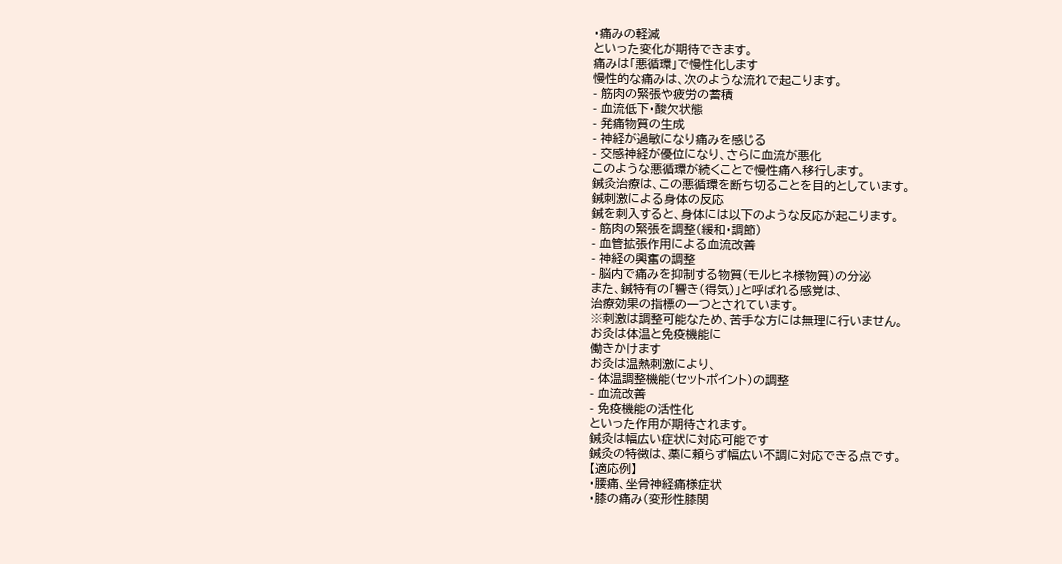・痛みの軽減
といった変化が期待できます。
痛みは「悪循環」で慢性化します
慢性的な痛みは、次のような流れで起こります。
- 筋肉の緊張や疲労の蓄積
- 血流低下・酸欠状態
- 発痛物質の生成
- 神経が過敏になり痛みを感じる
- 交感神経が優位になり、さらに血流が悪化
このような悪循環が続くことで慢性痛へ移行します。
鍼灸治療は、この悪循環を断ち切ることを目的としています。
鍼刺激による身体の反応
鍼を刺入すると、身体には以下のような反応が起こります。
- 筋肉の緊張を調整(緩和・調節)
- 血管拡張作用による血流改善
- 神経の興奮の調整
- 脳内で痛みを抑制する物質(モルヒネ様物質)の分泌
また、鍼特有の「響き(得気)」と呼ばれる感覚は、
治療効果の指標の一つとされています。
※刺激は調整可能なため、苦手な方には無理に行いません。
お灸は体温と免疫機能に
働きかけます
お灸は温熱刺激により、
- 体温調整機能(セットポイント)の調整
- 血流改善
- 免疫機能の活性化
といった作用が期待されます。
鍼灸は幅広い症状に対応可能です
鍼灸の特徴は、薬に頼らず幅広い不調に対応できる点です。
【適応例】
・腰痛、坐骨神経痛様症状
・膝の痛み(変形性膝関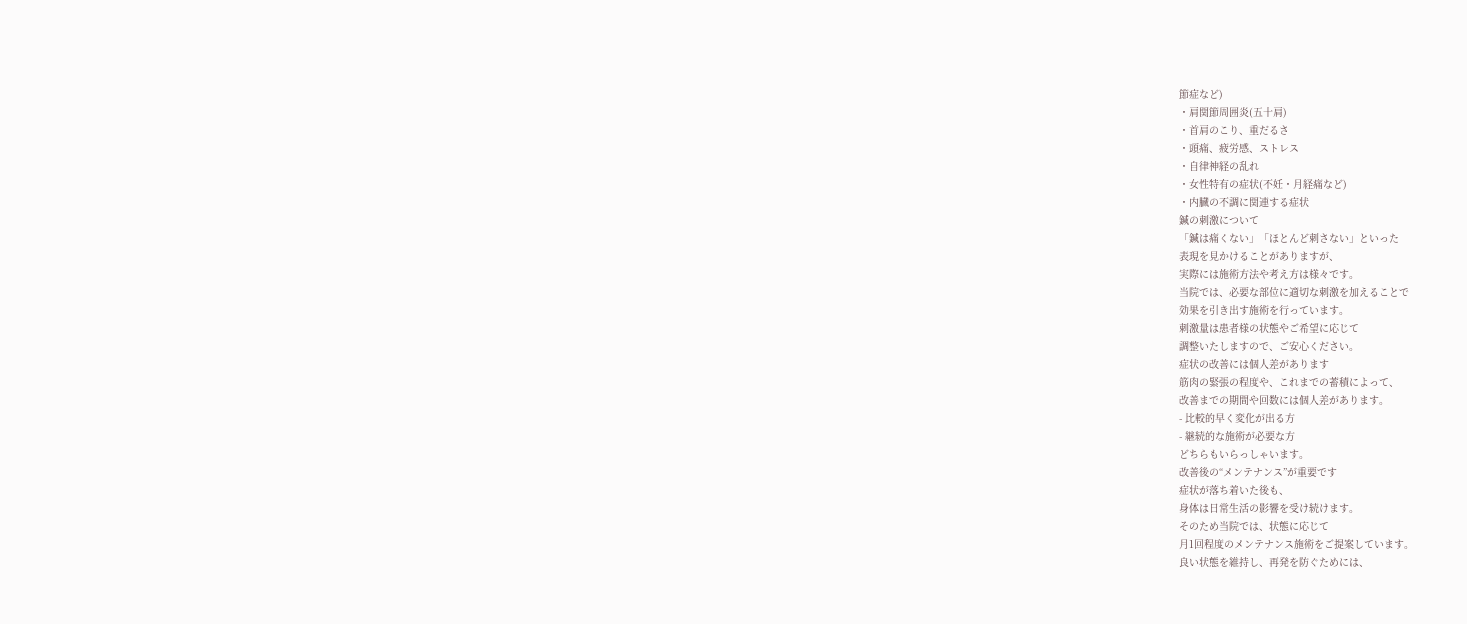節症など)
・肩関節周囲炎(五十肩)
・首肩のこり、重だるさ
・頭痛、疲労感、ストレス
・自律神経の乱れ
・女性特有の症状(不妊・月経痛など)
・内臓の不調に関連する症状
鍼の刺激について
「鍼は痛くない」「ほとんど刺さない」といった
表現を見かけることがありますが、
実際には施術方法や考え方は様々です。
当院では、必要な部位に適切な刺激を加えることで
効果を引き出す施術を行っています。
刺激量は患者様の状態やご希望に応じて
調整いたしますので、ご安心ください。
症状の改善には個人差があります
筋肉の緊張の程度や、これまでの蓄積によって、
改善までの期間や回数には個人差があります。
- 比較的早く変化が出る方
- 継続的な施術が必要な方
どちらもいらっしゃいます。
改善後の“メンテナンス”が重要です
症状が落ち着いた後も、
身体は日常生活の影響を受け続けます。
そのため当院では、状態に応じて
月1回程度のメンテナンス施術をご提案しています。
良い状態を維持し、再発を防ぐためには、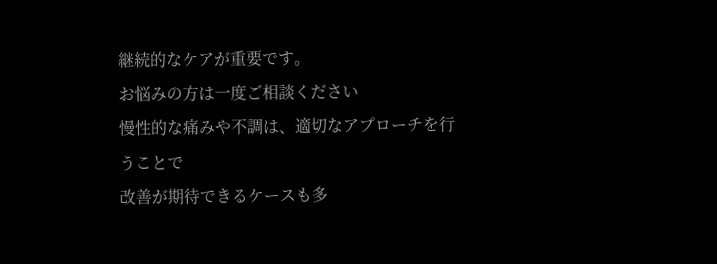継続的なケアが重要です。
お悩みの方は一度ご相談ください
慢性的な痛みや不調は、適切なアプローチを行うことで
改善が期待できるケースも多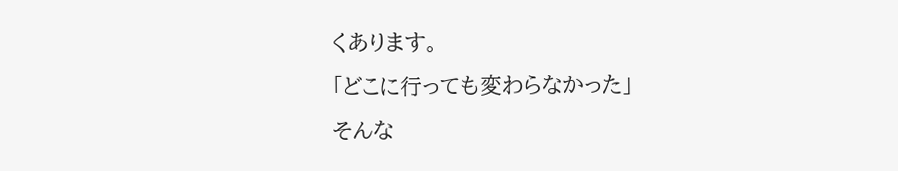くあります。
「どこに行っても変わらなかった」
そんな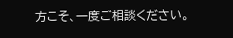方こそ、一度ご相談ください。